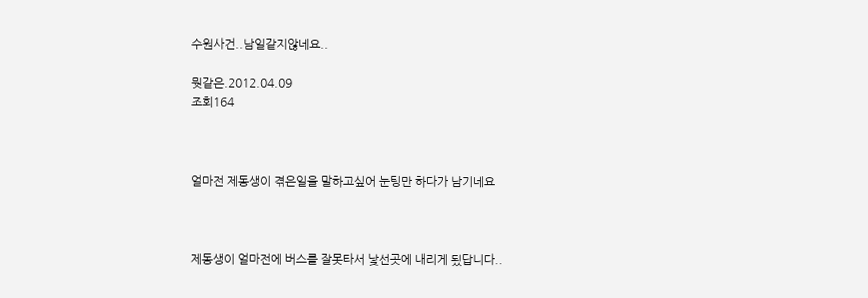수원사건..남일같지않네요..

뭣같은.2012.04.09
조회164



얼마전 제동생이 겪은일을 말하고싶어 눈팅만 하다가 남기네요



제동생이 얼마전에 버스를 잘못타서 낯선곳에 내리게 됬답니다..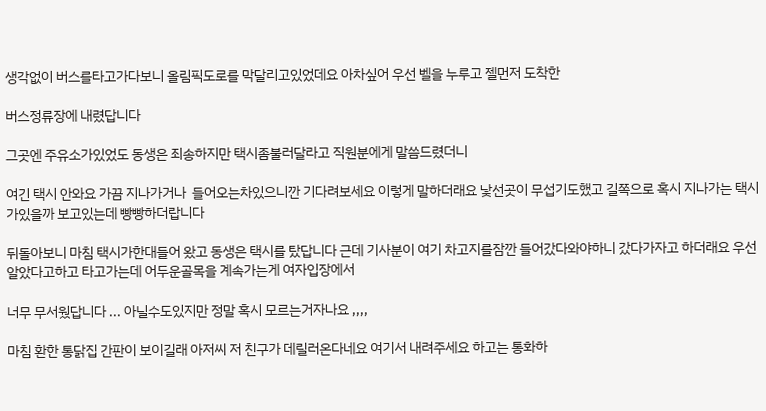생각없이 버스를타고가다보니 올림픽도로를 막달리고있었데요 아차싶어 우선 벨을 누루고 젤먼저 도착한

버스정류장에 내렸답니다

그곳엔 주유소가있었도 동생은 죄송하지만 택시좀불러달라고 직원분에게 말씀드렸더니

여긴 택시 안와요 가끔 지나가거나  들어오는차있으니깐 기다려보세요 이렇게 말하더래요 낯선곳이 무섭기도했고 길쪽으로 혹시 지나가는 택시가있을까 보고있는데 빵빵하더랍니다

뒤돌아보니 마침 택시가한대들어 왔고 동생은 택시를 탔답니다 근데 기사분이 여기 차고지를잠깐 들어갔다와야하니 갔다가자고 하더래요 우선 알았다고하고 타고가는데 어두운골목을 계속가는게 여자입장에서

너무 무서웠답니다 ... 아닐수도있지만 정말 혹시 모르는거자나요 ,,,,

마침 환한 통닭집 간판이 보이길래 아저씨 저 친구가 데릴러온다네요 여기서 내려주세요 하고는 통화하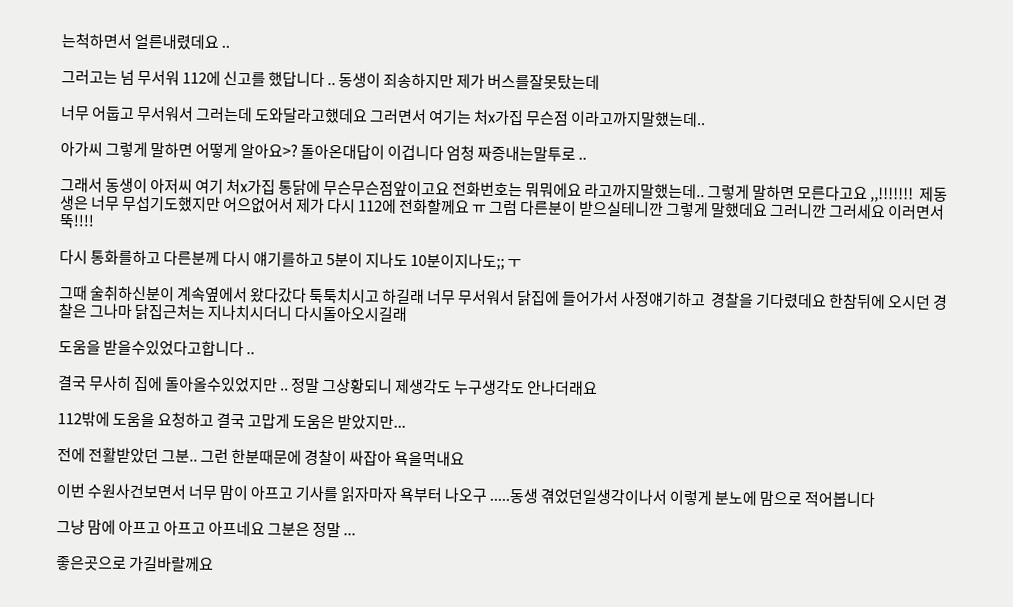는척하면서 얼른내렸데요 ..

그러고는 넘 무서워 112에 신고를 했답니다 .. 동생이 죄송하지만 제가 버스를잘못탔는데

너무 어둡고 무서워서 그러는데 도와달라고했데요 그러면서 여기는 처x가집 무슨점 이라고까지말했는데..

아가씨 그렇게 말하면 어떻게 알아요>? 돌아온대답이 이겁니다 엄청 짜증내는말투로 ..

그래서 동생이 아저씨 여기 처x가집 통닭에 무슨무슨점앞이고요 전화번호는 뭐뭐에요 라고까지말했는데.. 그렇게 말하면 모른다고요 ,,!!!!!!!  제동생은 너무 무섭기도했지만 어으없어서 제가 다시 112에 전화할께요 ㅠ 그럼 다른분이 받으실테니깐 그렇게 말했데요 그러니깐 그러세요 이러면서뚝!!!!

다시 통화를하고 다른분께 다시 얘기를하고 5분이 지나도 10분이지나도;; ㅜ

그때 술취하신분이 계속옆에서 왔다갔다 툭툭치시고 하길래 너무 무서워서 닭집에 들어가서 사정얘기하고  경찰을 기다렸데요 한참뒤에 오시던 경찰은 그나마 닭집근처는 지나치시더니 다시돌아오시길래

도움을 받을수있었다고합니다 ..

결국 무사히 집에 돌아올수있었지만 .. 정말 그상황되니 제생각도 누구생각도 안나더래요

112밖에 도움을 요청하고 결국 고맙게 도움은 받았지만...

전에 전활받았던 그분.. 그런 한분때문에 경찰이 싸잡아 욕을먹내요

이번 수원사건보면서 너무 맘이 아프고 기사를 읽자마자 욕부터 나오구 .....동생 겪었던일생각이나서 이렇게 분노에 맘으로 적어봅니다

그냥 맘에 아프고 아프고 아프네요 그분은 정말 ...

좋은곳으로 가길바랄께요